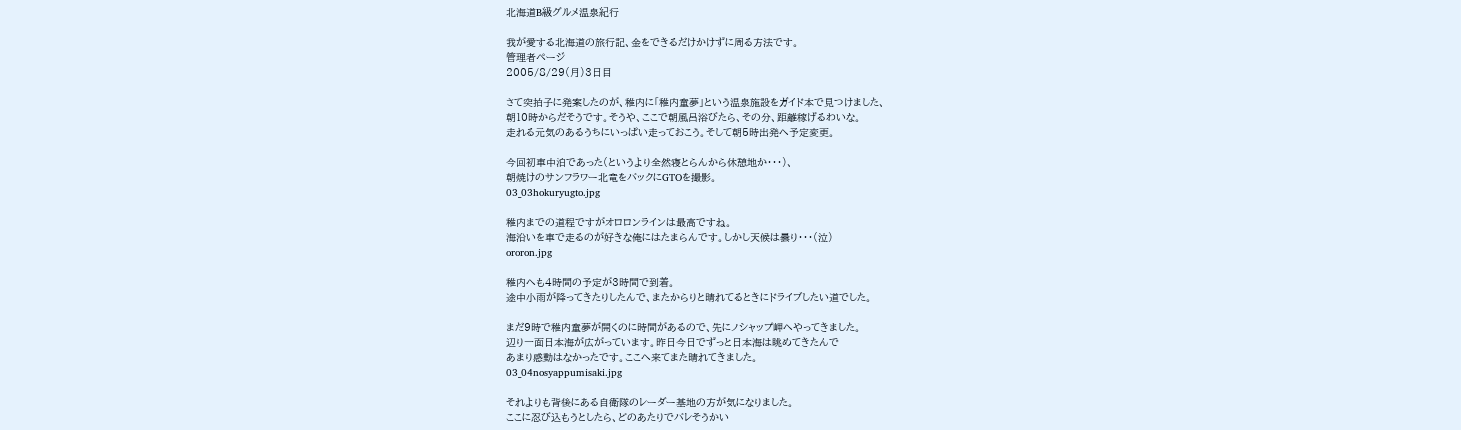北海道B級グルメ温泉紀行

我が愛する北海道の旅行記、金をできるだけかけずに周る方法です。
管理者ページ
2005/8/29(月)3日目

さて突拍子に発案したのが、稚内に「稚内童夢」という温泉施設をガイド本で見つけました、
朝10時からだそうです。そうや、ここで朝風呂浴びたら、その分、距離稼げるわいな。
走れる元気のあるうちにいっぱい走っておこう。そして朝5時出発へ予定変更。

今回初車中泊であった(というより全然寝とらんから休憩地か・・・)、
朝焼けのサンフラワー北竜をバックにGTOを撮影。
03_03hokuryugto.jpg

稚内までの道程ですがオロロンラインは最高ですね。
海沿いを車で走るのが好きな俺にはたまらんです。しかし天候は曇り・・・(泣)
ororon.jpg

稚内へも4時間の予定が3時間で到着。
途中小雨が降ってきたりしたんで、またからりと晴れてるときにドライブしたい道でした。

まだ9時で稚内童夢が開くのに時間があるので、先にノシャップ岬へやってきました。
辺り一面日本海が広がっています。昨日今日でずっと日本海は眺めてきたんで
あまり感動はなかったです。ここへ来てまた晴れてきました。
03_04nosyappumisaki.jpg

それよりも背後にある自衛隊のレーダー基地の方が気になりました。
ここに忍び込もうとしたら、どのあたりでバレそうかい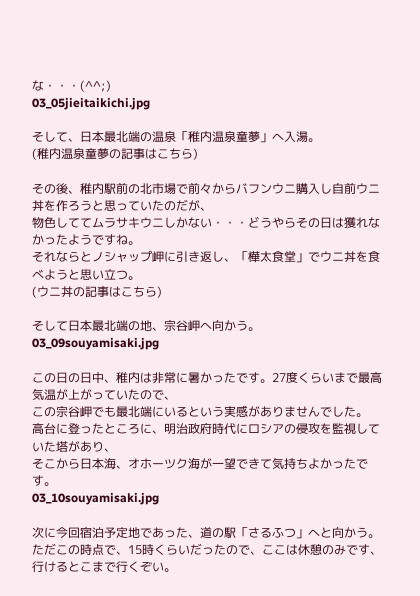な・・・(^^;)
03_05jieitaikichi.jpg

そして、日本最北端の温泉「稚内温泉童夢」へ入湯。
(稚内温泉童夢の記事はこちら)

その後、稚内駅前の北市場で前々からバフンウニ購入し自前ウニ丼を作ろうと思っていたのだが、
物色しててムラサキウニしかない・・・どうやらその日は獲れなかったようですね。
それならとノシャップ岬に引き返し、「樺太食堂」でウニ丼を食べようと思い立つ。
(ウニ丼の記事はこちら)

そして日本最北端の地、宗谷岬へ向かう。
03_09souyamisaki.jpg

この日の日中、稚内は非常に暑かったです。27度くらいまで最高気温が上がっていたので、
この宗谷岬でも最北端にいるという実感がありませんでした。
高台に登ったところに、明治政府時代にロシアの侵攻を監視していた塔があり、
そこから日本海、オホーツク海が一望できて気持ちよかったです。
03_10souyamisaki.jpg

次に今回宿泊予定地であった、道の駅「さるふつ」へと向かう。
ただこの時点で、15時くらいだったので、ここは休憩のみです、行けるとこまで行くぞい。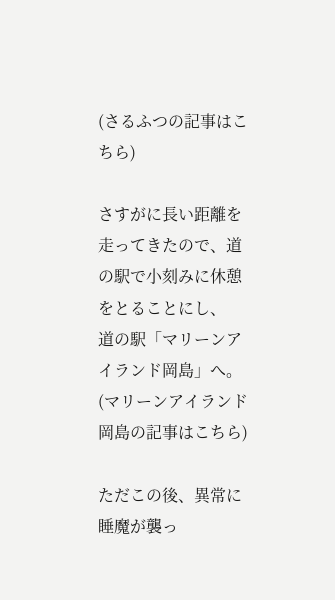(さるふつの記事はこちら)

さすがに長い距離を走ってきたので、道の駅で小刻みに休憩をとることにし、
道の駅「マリーンアイランド岡島」へ。
(マリーンアイランド岡島の記事はこちら)

ただこの後、異常に睡魔が襲っ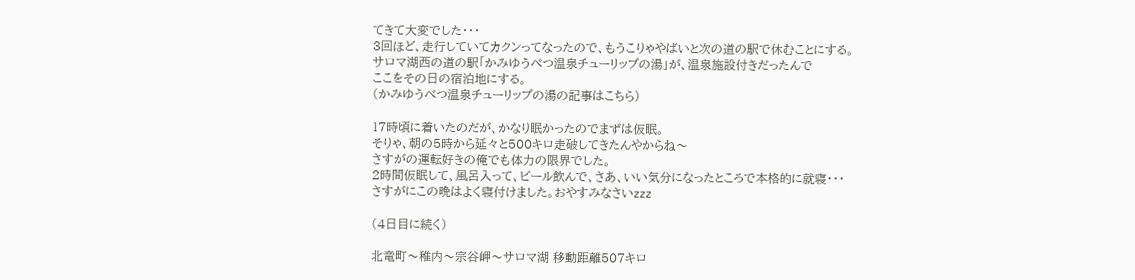てきて大変でした・・・
3回ほど、走行していてカクンってなったので、もうこりゃやばいと次の道の駅で休むことにする。
サロマ湖西の道の駅「かみゆうべつ温泉チューリップの湯」が、温泉施設付きだったんで
ここをその日の宿泊地にする。
(かみゆうべつ温泉チューリップの湯の記事はこちら)

17時頃に着いたのだが、かなり眠かったのでまずは仮眠。
そりゃ、朝の5時から延々と500キロ走破してきたんやからね〜
さすがの運転好きの俺でも体力の限界でした。
2時間仮眠して、風呂入って、ビール飲んで、さあ、いい気分になったところで本格的に就寝・・・
さすがにこの晩はよく寝付けました。おやすみなさいzzz

(4日目に続く)

北竜町〜稚内〜宗谷岬〜サロマ湖 移動距離507キロ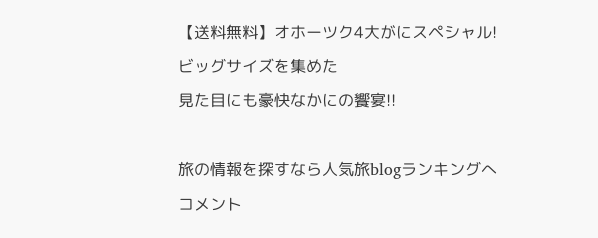【送料無料】オホーツク4大がにスペシャル!ビッグサイズを集めた
見た目にも豪快なかにの饗宴!!

旅の情報を探すなら人気旅blogランキングへ
コメント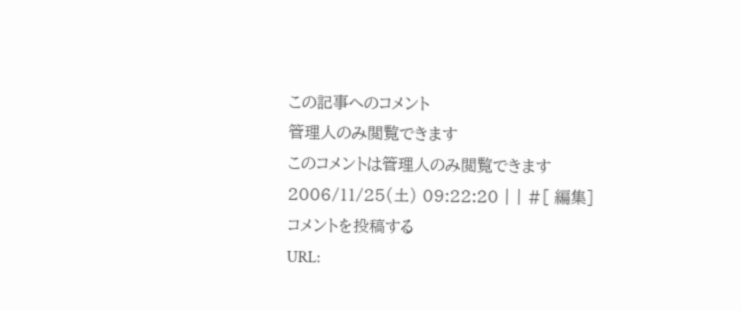この記事へのコメント
管理人のみ閲覧できます
このコメントは管理人のみ閲覧できます
2006/11/25(土) 09:22:20 | | #[ 編集]
コメントを投稿する
URL: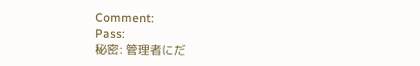Comment:
Pass:
秘密: 管理者にだ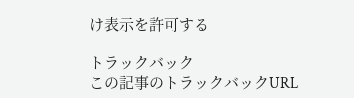け表示を許可する

トラックバック
この記事のトラックバックURL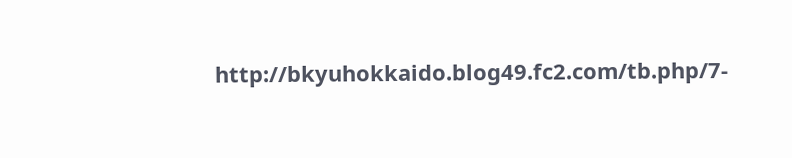http://bkyuhokkaido.blog49.fc2.com/tb.php/7-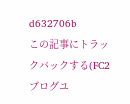d632706b
この記事にトラックバックする(FC2ブログユ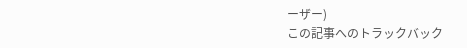ーザー)
この記事へのトラックバック